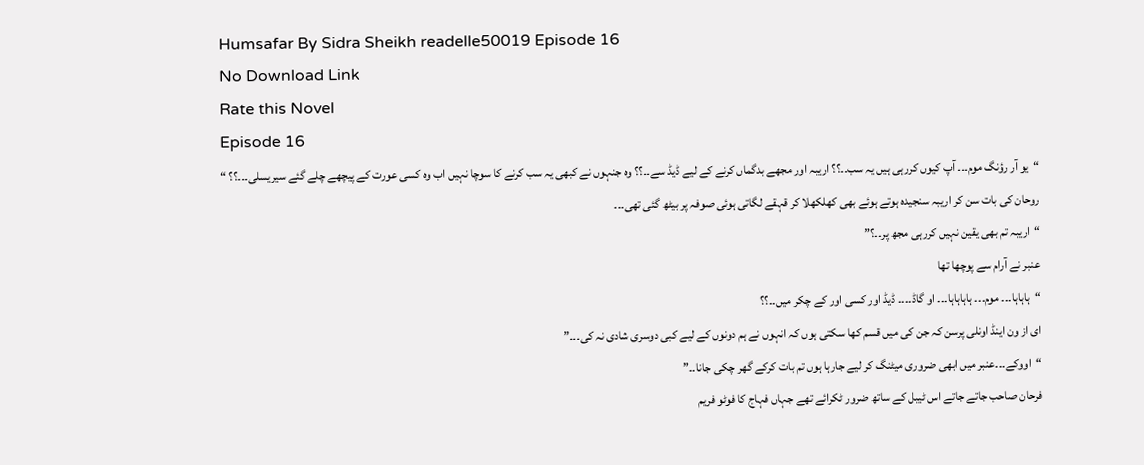Humsafar By Sidra Sheikh readelle50019 Episode 16
No Download Link
Rate this Novel
Episode 16
“یو آر رؤنگ موم۔۔۔ آپ کیوں کررہی ہیں یہ سب۔۔؟؟ اریبہ اور مجھے بدگماں کرنے کے لیے ڈیڈ سے۔۔؟؟ وہ جنہوں نے کبھی یہ سب کرنے کا سوچا نہیں اب وہ کسی عورت کے پیچھے چلے گئے سیریسلی۔۔۔؟؟ “
روحان کی بات سن کر اریبہ سنجیدہ ہوتے ہوئے بھی کھلکھلا کر قہقے لگاتی ہوئی صوفہ پر بیٹھ گئی تھی۔۔۔
“اریبہ تم بھی یقین نہیں کررہی مجھ پر۔۔؟”
عنبر نے آرام سے پوچھا تھا
“ہاہاہا۔۔۔ موم۔۔۔ ہاہاہاہا۔۔۔ او گاڈ۔۔۔۔ ڈیڈ اور کسی اور کے چکر میں۔۔؟؟
ای از ون اینڈ اونلی پرسن کہ جن کی میں قسم کھا سکتی ہوں کہ انہوں نے ہم دونوں کے لیے کبی دوسری شادی نہ کی۔۔۔”
“اووکے۔۔۔عنبر میں ابھی ضروری میٹنگ کر لیے جارہا ہوں تم بات کرکے گھر چکی جانا۔۔”
فرحان صاحب جاتے جاتے اس ٹیبل کے ساتھ ضرور ٹکرائے تھے جہاں فہاج کا فوٹو فریم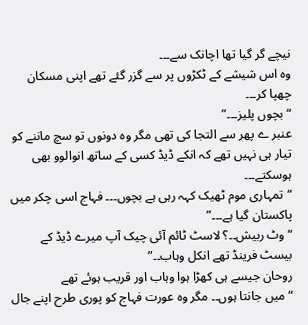نیچے گر گیا تھا اچانک سے۔۔۔
وہ اس شیشے کے ٹکڑوں پر سے گزر گئے تھے اپنی مسکان چھپا کر۔۔۔
“بچوں پلیز۔۔۔”
عنبر ے پھر سے التجا کی تھی مگر وہ دونوں تو سچ ماننے کو تیار ہی نہیں تھے کہ انکے ڈیڈ کسی کے ساتھ انوالوو بھی ہوسکتے۔۔۔
“تمہاری موم ٹھیک کہہ رہی ہے بچوں۔۔۔ فہاج اسی چکر میں پاکستان گیا ہے۔۔۔”
“وٹ ربیش۔۔؟ لاسٹ ٹائم آئی چیک آپ میرے ڈیڈ کے بیسٹ فرینڈ تھے انکل وہاب۔۔”
روحان جیسے ہی کھڑا ہوا وہاب اور قریب ہوئے تھے
“میں جانتا ہوں۔۔ مگر وہ عورت فہاج کو پوری طرح اپنے جال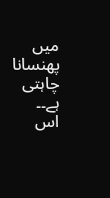میں پھنسانا چاہتی ہے۔۔
اس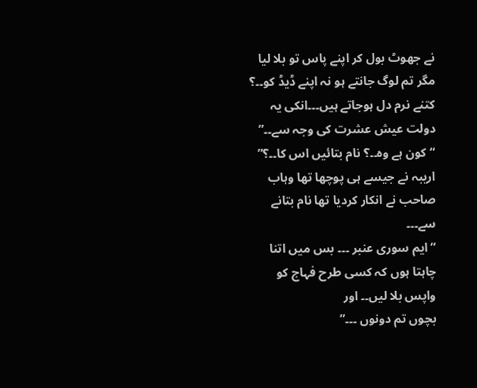نے جھوٹ بول کر اپنے پاس تو بلا لیا مگر تم لوگ جانتے ہو نہ اپنے ڈیڈ کو۔۔؟ کتنے نرم دل ہوجاتے ہیں۔۔۔انکی یہ دولت عیش عشرت کی وجہ سے۔۔”
“کون ہے وہ۔۔؟ نام بتائیں اس کا۔۔؟”
اریبہ نے جیسے ہی پوچھا تھا وہاب صاحب نے انکار کردیا تھا نام بتانے سے۔۔۔
“ایم سوری عنبر ۔۔۔ بس میں اتنا چاہتا ہوں کہ کسی طرح فہاج کو واپس بلا لیں۔۔ اور
بچوں تم دونوں ۔۔۔”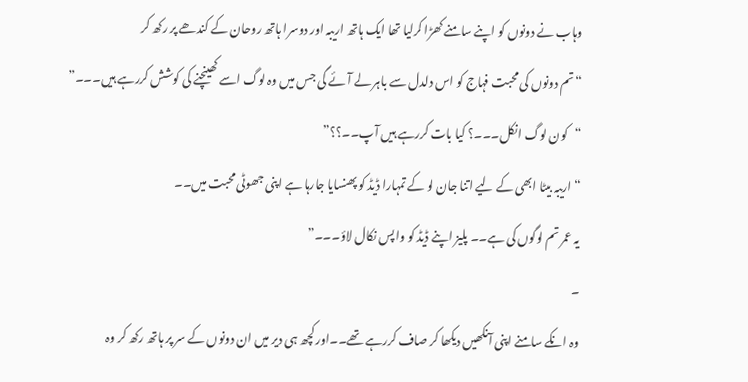وہاب نے دونوں کو اپنے سامنے کھڑا کرلیا تھا ایک ہاتھ اریبہ اور دوسرا ہاتھ روحان کے کندھے پر رکھ کر
“تم دونوں کی محبت فہاج کو اس دلدل سے باہر لے آئے گی جس میں وہ لوگ اسے کھینچنے کی کوشش کررہے ہیں۔۔۔”
“کون لوگ انکل۔۔۔؟ کیا بات کررہے ہیں آپ۔۔؟؟”
“اریبہ بیٹا ابھی کے لیے اتنا جان لو کے تمہارا ڈیڈ کو پھنسایا جارہا ہے اپنی جھوٹی محبت میں۔۔
یہ عمر تم لوگوں کی ہے۔۔ پلیز اپنے ڈیڈ کو واپس نکال لاؤ۔۔۔”
۔
وہ انکے سامنے اپنی آنکھیں دیکھا کر صاف کررہے تھے۔۔اور کچھ ہی دیر میں ان دونوں کے سر پر ہاتھ رکھ کر وہ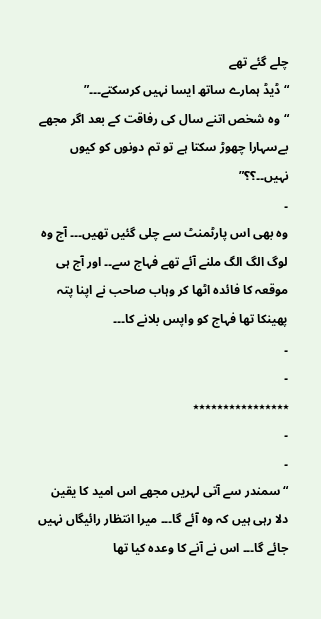چلے گئے تھے
“ڈیڈ ہمارے ساتھ ایسا نہیں کرسکتے۔۔۔”
“وہ شخص اتنے سال کی رفاقت کے بعد اگر مجھے بےسہارا چھوڑ سکتا ہے تو تم دونوں کو کیوں نہیں۔۔؟؟”
۔
وہ بھی اس پارٹمنٹ سے چلی گئیں تھیں۔۔۔ آج وہ لوگ الگ الگ ملنے آئے تھے فہاج سے۔۔ اور آج ہی موقعہ کا فائدہ اٹھا کر وہاب صاحب نے اپنا پتہ پھینکا تھا فہاج کو واپس بلانے کا۔۔۔
۔
۔
٭٭٭٭٭٭٭٭٭٭٭٭٭٭٭٭
۔
۔
“سمندر سے آتی لہریں مجھے اس امید کا یقین دلا رہی ہیں کہ وہ آئے گا۔۔۔ میرا انتظار رائیگاں نہیں جائے گا۔۔۔ اس نے آنے کا وعدہ کیا تھا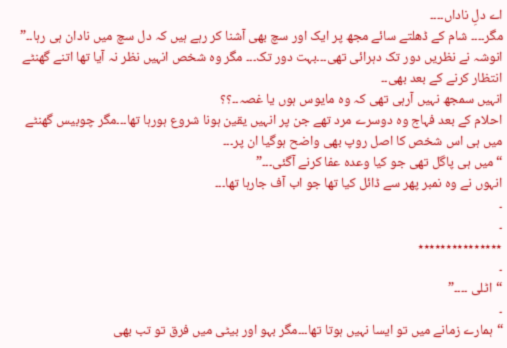اے دلِ ناداں۔۔۔۔
مگر۔۔۔۔ شام کے ڈھلتے سائے مجھ پر ایک اور سچ بھی آشنا کر رہے ہیں کہ دل سچ میں نادان ہی رہا۔۔”
انوشہ نے نظریں دور تک دہرائی تھی۔۔۔بہت دور تک۔۔۔ مگر وہ شخص انہیں نظر نہ آیا تھا اتنے گھنٹے انتظار کرنے کے بعد بھی۔۔
انہیں سمجھ نہیں آرہی تھی کہ وہ مایوس ہوں یا غصہ۔۔؟؟
احلام کے بعد فہاج وہ دوسرے مرد تھے جن پر انہیں یقین ہونا شروع ہورہا تھا۔۔۔مگر چوبیس گھنٹے میں ہی اس شخص کا اصل روپ بھی واضح ہوگیا ان پر۔۔۔
“میں ہی پاگل تھی جو کیا وعدہ عفا کرنے آگئی۔۔۔”
انہوں نے وہ نمبر پھر سے ڈائل کیا تھا جو اب آف جارہا تھا۔۔۔
۔
۔
٭٭٭٭٭٭٭٭٭٭٭٭٭٭٭
۔
“اٹلی ۔۔۔۔”
۔
“ہمارے زمانے میں تو ایسا نہیں ہوتا تھا۔۔۔مگر بہو اور بیٹی میں فرق تو تب بھی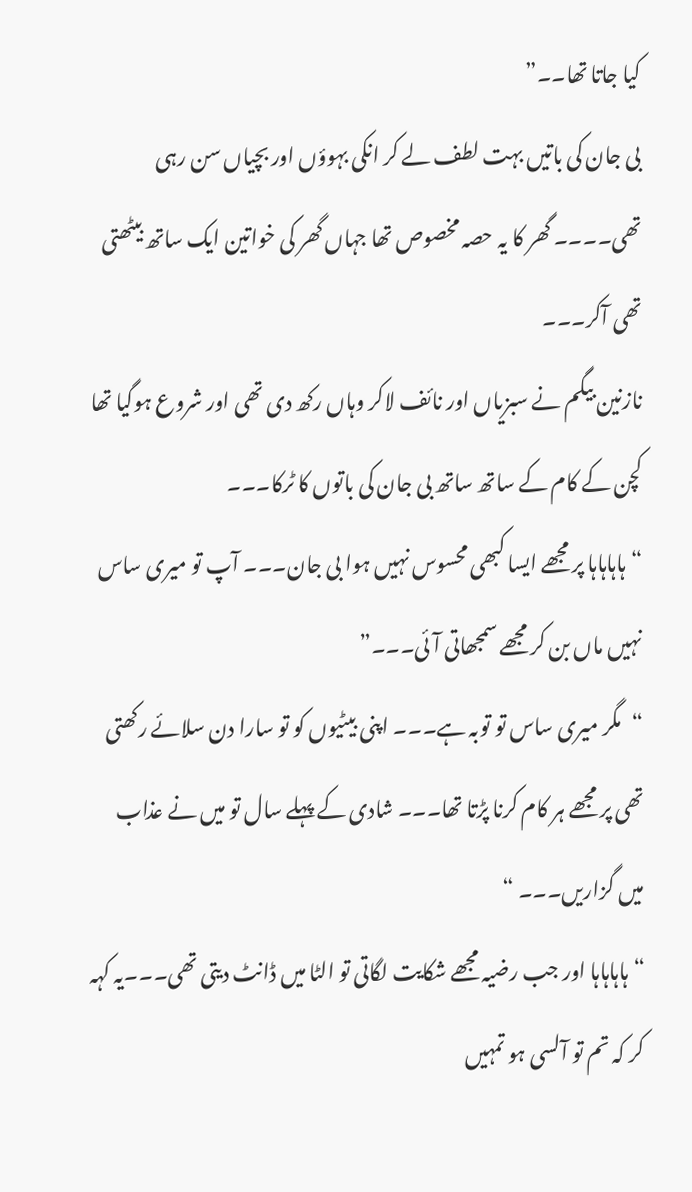کیا جاتا تھا۔۔”
بی جان کی باتیں بہت لطف لے کر انکی بہوؤں اور بچیاں سن رہی تھی۔۔۔۔ گھر کا یہ حصہ مخصوص تھا جہاں گھر کی خواتین ایک ساتھ بیٹھتی تھی آکر۔۔۔
نازنین بیگم نے سبزیاں اور نائف لاکر وہاں رکھ دی تھی اور شروع ہوگیا تھا کچن کے کام کے ساتھ ساتھ بی جان کی باتوں کا ٹرکا۔۔۔
“ہاہاہاہا پر مجھے ایسا کبھی محسوس نہیں ہوا بی جان۔۔۔ آپ تو میری ساس نہیں ماں بن کر مجھے سمجھاتی آئی۔۔۔”
“مگر میری ساس تو توبہ ہے۔۔۔ اپنی بیٹیوں کو تو سارا دن سلائے رکھتی تھی پر مجھے ہر کام کرنا پڑتا تھا۔۔۔ شادی کے پہلے سال تو میں نے عذاب میں گزاریں۔۔۔ “
“ہاہاہاہا اور جب رضیہ مجھے شکایت لگاتی تو الٹا میں ڈانٹ دیتی تھی۔۔۔یہ کہہ کر کہ تم تو آلسی ہو تمہیں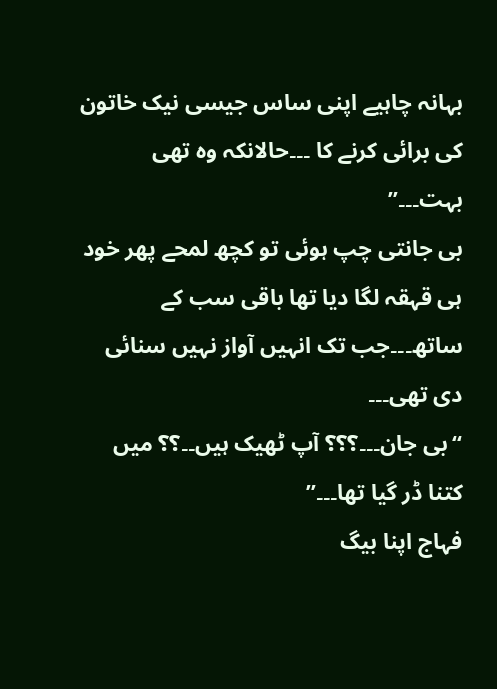بہانہ چاہیے اپنی ساس جیسی نیک خاتون کی برائی کرنے کا ۔۔۔حالانکہ وہ تھی بہت۔۔۔”
بی جانتی چپ ہوئی تو کچھ لمحے پھر خود ہی قہقہ لگا دیا تھا باقی سب کے ساتھ۔۔۔جب تک انہیں آواز نہیں سنائی دی تھی۔۔۔
“بی جان۔۔۔؟؟؟ آپ ٹھیک ہیں۔۔؟؟ میں کتنا ڈر گیا تھا۔۔۔”
فہاج اپنا بیگ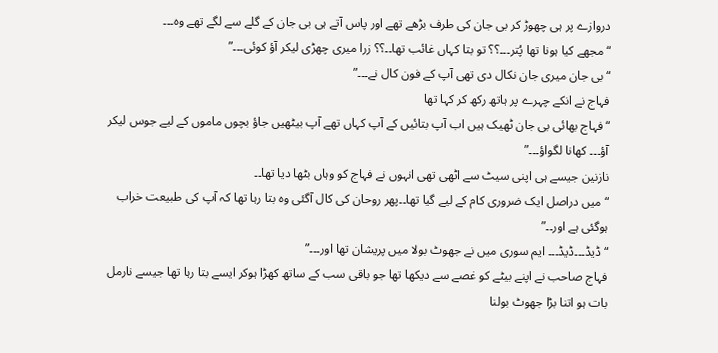دروازے پر ہی چھوڑ کر بی جان کی طرف بڑھے تھے اور پاس آتے ہی بی جان کے گلے سے لگے تھے وہ۔۔۔
“مجھے کیا ہونا تھا پُتر۔۔۔؟؟ تو بتا کہاں غائب تھا۔۔؟؟ زرا میری چھڑی لیکر آؤ کوئی۔۔۔”
“بی جان میری جان نکال دی تھی آپ کے فون کال نے۔۔۔”
فہاج نے انکے چہرے پر ہاتھ رکھ کر کہا تھا
“فہاج بھائی بی جان ٹھیک ہیں اب آپ بتائیں کے آپ کہاں تھے آپ بیٹھیں جاؤ بچوں ماموں کے لیے جوس لیکر آؤ۔۔۔ کھانا لگواؤ۔۔۔”
نازنین جیسے ہی اپنی سیٹ سے اٹھی تھی انہوں نے فہاج کو وہاں بٹھا دیا تھا۔۔
“میں دراصل ایک ضروری کام کے لیے گیا تھا۔۔پھر روحان کی کال آگئی وہ بتا رہا تھا کہ آپ کی طبیعت خراب ہوگئی ہے اور۔۔”
“ڈیڈ۔۔۔ڈیڈ۔۔۔ ایم سوری میں نے جھوٹ بولا میں پریشان تھا اور۔۔۔”
فہاج صاحب نے اپنے بیٹے کو غصے سے دیکھا تھا جو باقی سب کے ساتھ کھڑا ہوکر ایسے بتا رہا تھا جیسے نارمل بات ہو اتنا بڑا جھوٹ بولنا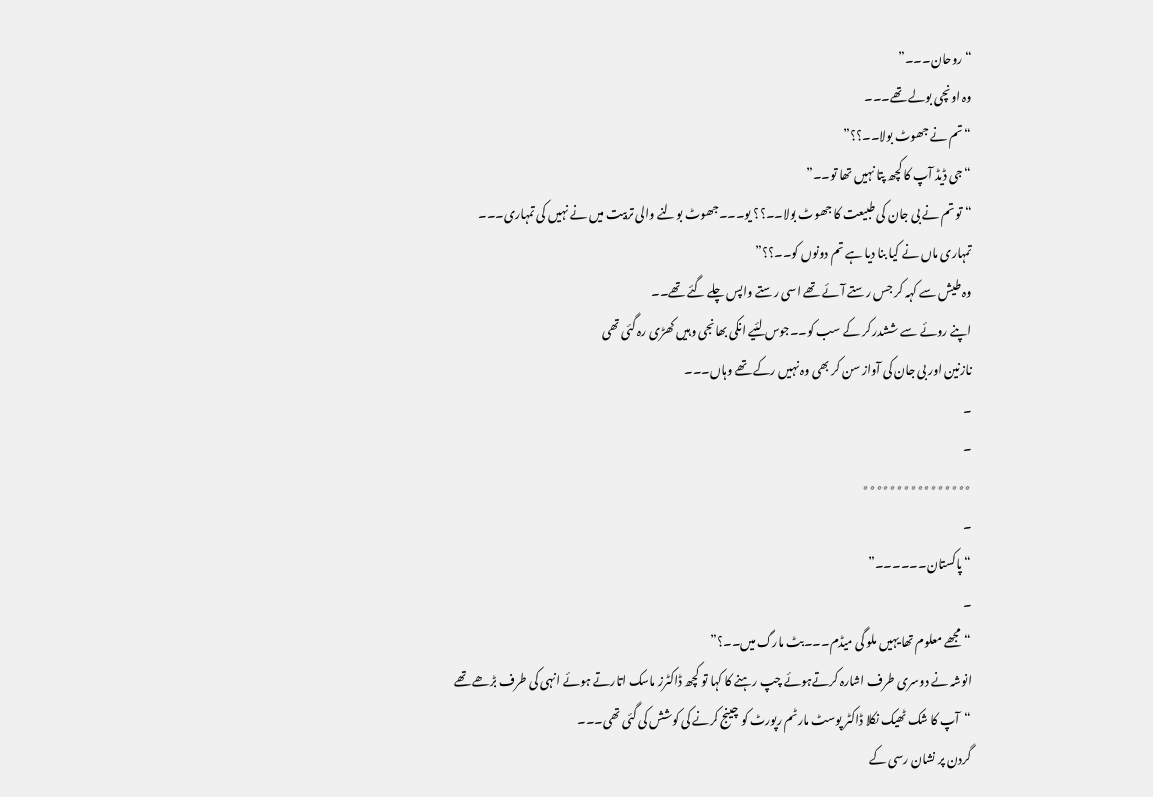“روحان۔۔۔”
وہ اونچی بولے تھے۔۔۔
“تم نے جھوٹ بولا۔۔؟؟”
“جی ڈیڈ آپ کا کچھ پتا نہیں تھا تو۔۔”
“تو تم نے بی جان کی طبیعت کا جھوٹ بولا۔۔؟؟ یو۔۔۔جھوٹ بولنے والی تربیت میں نے نہیں کی تمہاری۔۔۔
تمہاری ماں نے کیا بنا دیا ہے تم دونوں کو۔۔؟؟”
وہ طیش سے کہہ کر جس رستے آئے تھے اسی رستے واپس چلے گئے تھے۔۔
اپنے روئے سے ششدر کر کے سب کو۔۔جوس لئیے انکی بھانجی وہیں کھڑی رہ گئی تھی
نازنین اور بی جان کی آواز سن کر بھی وہ نہیں رکے تھے وہاں۔۔۔
۔
۔
٭٭٭٭٭٭٭٭٭٭٭٭٭٭٭٭
۔
“پاکستان۔۔۔۔۔۔”
۔
“مجھے معلوم تھا یہیں ملو گی میڈم۔۔۔بٹ مارگ میں۔۔؟”
انوشہ نے دوسری طرف اشارہ کرتےہوئے چپ رہنے کا کہا تو کچھ ڈاکٹرز ماسک اتارتے ہوئے انہی کی طرف بڑھے تھے
“آپ کا شک ٹھیک نکلا ڈاکٹر پوسٹ مارٹم رپورٹ کو چینج کرنے کی کوشش کی گئی تھی۔۔۔
گردن پر نشان رسی کے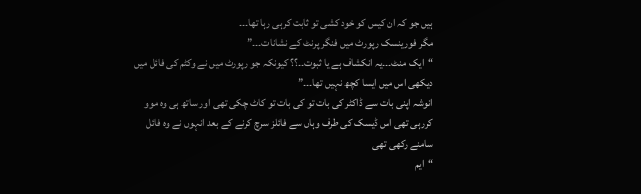ہیں جو کہ ان کیس کو خود کشی تو ثابت کرہی رہا تھا۔۔۔
مگر فورینسک رپورٹ میں فنگر پرنٹ کے نشانات۔۔۔”
“ایک منٹ۔۔۔یہ انکشاف ہے یا ثبوت۔۔؟؟ کیونکہ جو رپورٹ میں نے وکٹم کی فائل میں دیکھی اس میں ایسا کچھ نہیں تھا۔۔۔”
انوشہ اپنی بات سے ڈاکٹر کی بات تو کی بات تو کاٹ چکی تھی اور ساتھ ہی وہ موو کررہی تھی اس ڈیسک کی طرف وہاں سے فائلز سرچ کرنے کے بعد انہوں نے وہ فائل سامنے رکھی تھی
“ایم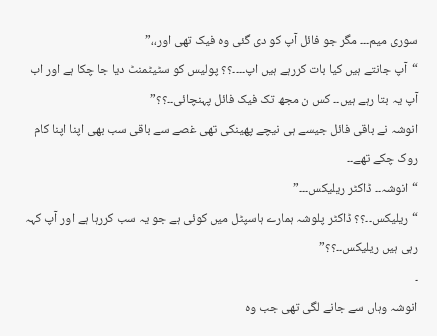سوری میم۔۔۔ مگر جو فائل آپ کو دی گئی وہ فیک تھی اور،،”
“آپ جانتے ہیں کیا بات کررہے ہیں اپ۔۔۔۔؟؟ پولیس کو سٹیٹمنٹ دیا جا چکا ہے اور اب آپ یہ بتا رہے ہیں۔۔ کس ن مجھ تک فیک فائل پہنچائی۔۔؟؟”
انوشہ نے باقی فائل جیسے ہی نیچے پھینکی تھی غصے سے باقی سب بھی اپنا اپنا کام روک چکے تھے۔۔
“انوشہ۔۔ ڈاکٹر ریلیکس۔۔۔”
“ریلیکس۔۔؟؟ ڈاکٹر پلوشہ ہمارے ہاسپٹل میں کوئی ہے جو یہ سب کررہا ہے اور آپ کہہ رہی ہیں ریلیکس۔۔؟؟”
۔
انوشہ وہاں سے جانے لگی تھی جب وہ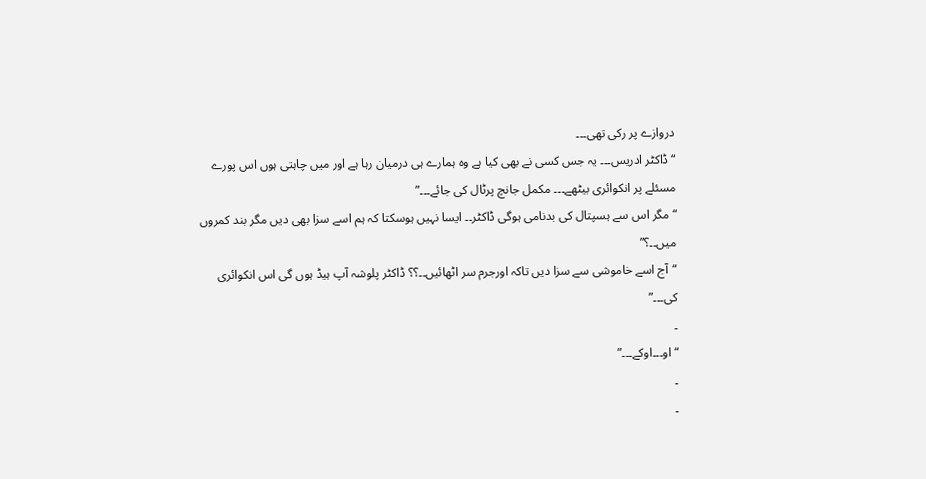دروازے پر رکی تھی۔۔۔
“ڈاکٹر ادریس۔۔۔ یہ جس کسی نے بھی کیا ہے وہ ہمارے ہی درمیان رہا ہے اور میں چاہتی ہوں اس پورے مسئلے پر انکوائری بیٹھے۔۔۔ مکمل جانچ پرٹال کی جائے۔۔۔”
“مگر اس سے ہسپتال کی بدنامی ہوگی ڈاکٹر۔۔ ایسا نہیں ہوسکتا کہ ہم اسے سزا بھی دیں مگر بند کمروں میں۔۔؟”
“آج اسے خاموشی سے سزا دیں تاکہ اورجرم سر اٹھائیں۔۔؟؟ ڈاکٹر پلوشہ آپ ہیڈ ہوں گی اس انکوائری کی۔۔۔”
۔
“او۔۔۔اوکے۔۔۔”
۔
۔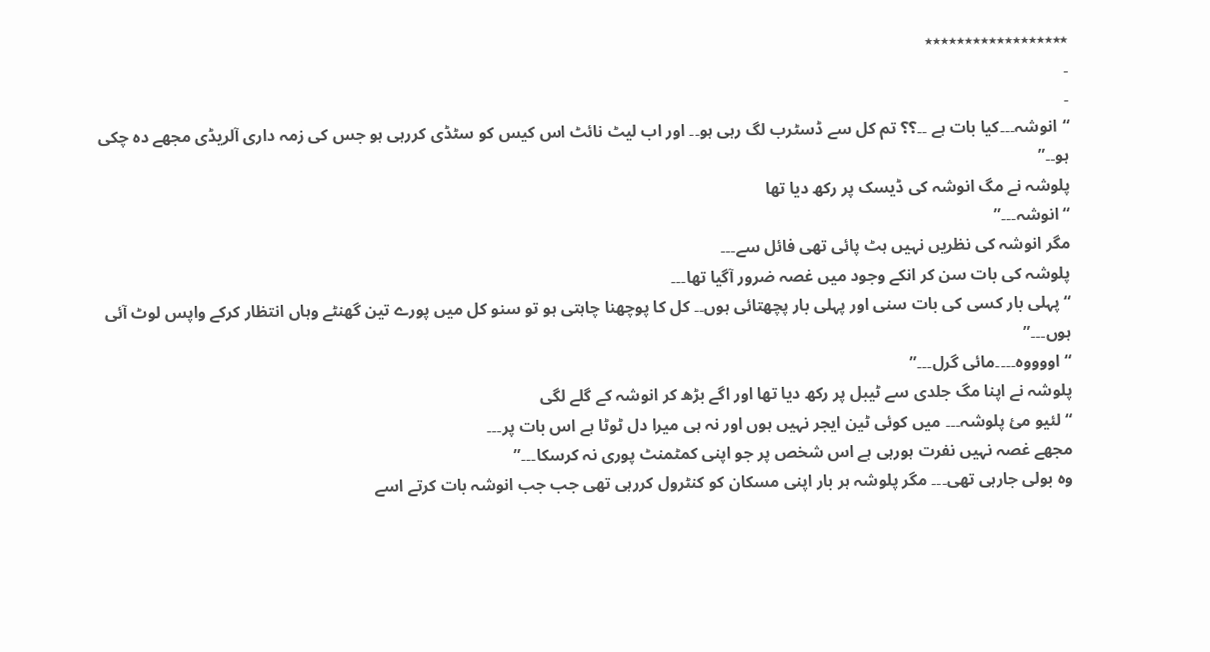٭٭٭٭٭٭٭٭٭٭٭٭٭٭٭٭٭٭
۔
۔
“انوشہ۔۔۔کیا بات ہے ۔۔؟؟ تم کل سے ڈسٹرب لگ رہی ہو۔۔ اور اب لیٹ نائٹ اس کیس کو سٹڈی کررہی ہو جس کی زمہ داری آلریڈی مجھے دہ چکی ہو۔۔”
پلوشہ نے مگ انوشہ کی ڈیسک پر رکھ دیا تھا
“انوشہ۔۔۔”
مگر انوشہ کی نظریں نہیں ہٹ پائی تھی فائل سے۔۔۔
پلوشہ کی بات سن کر انکے وجود میں غصہ ضرور آگیا تھا۔۔۔
“پہلی بار کسی کی بات سنی اور پہلی بار پچھتائی ہوں۔۔ کل کا پوچھنا چاہتی ہو تو سنو کل میں پورے تین گھنٹے وہاں انتظار کرکے واپس لوٹ آئی ہوں۔۔۔”
“اووووہ۔۔۔۔مائی گرل۔۔۔”
پلوشہ نے اپنا مگ جلدی سے ٹیبل پر رکھ دیا تھا اور اگے بڑھ کر انوشہ کے گلے لگی
“لئیو مئ پلوشہ۔۔۔ میں کوئی ٹین ایجر نہیں ہوں اور نہ ہی میرا دل ٹوٹا ہے اس بات پر۔۔۔
مجھے غصہ نہیں نفرت ہورہی ہے اس شخص پر جو اپنی کمٹمنٹ پوری نہ کرسکا۔۔۔”
وہ بولی جارہی تھی۔۔۔ مگر پلوشہ ہر بار اپنی مسکان کو کنٹرول کررہی تھی جب جب انوشہ بات کرتے اسے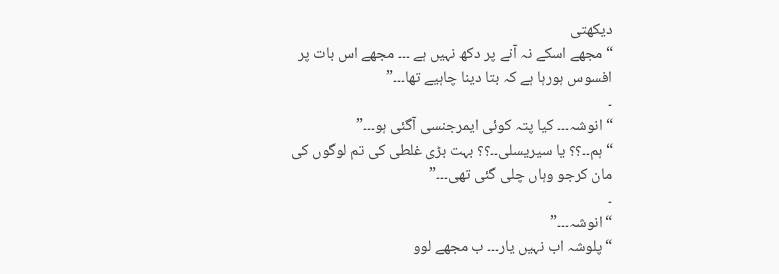دیکھتی
“مجھے اسکے نہ آنے پر دکھ نہیں ہے ۔۔۔ مجھے اس بات پر افسوس ہورہا ہے کہ بتا دینا چاہیے تھا۔۔۔”
۔
“انوشہ۔۔۔ کیا پتہ کوئی ایمرجنسی آگئی ہو۔۔۔”
“ہم۔۔؟؟ یا سیریسلی۔۔؟؟ بہت بڑی غلطی کی تم لوگوں کی مان کرجو وہاں چلی گئی تھی۔۔۔”
۔
“انوشہ۔۔۔”
“پلوشہ اب نہیں یار۔۔۔ ب مجھے لوو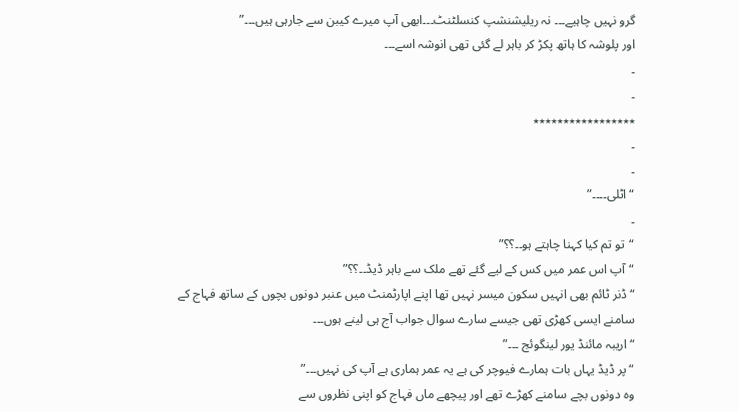گرو نہیں چاہیے۔۔۔ نہ ریلیشنشپ کنسلٹنٹ۔۔۔ابھی آپ میرے کیبن سے جارہی ہیں۔۔۔”
اور پلوشہ کا ہاتھ پکڑ کر باہر لے گئی تھی انوشہ اسے۔۔۔
۔
۔
٭٭٭٭٭٭٭٭٭٭٭٭٭٭٭٭٭
۔
۔
“اٹلی۔۔۔۔”
۔
“تو تم کیا کہنا چاہتے ہو۔۔؟؟”
“آپ اس عمر میں کس کے لیے گئے تھے ملک سے باہر ڈیڈ۔۔؟؟”
“ڈنر ٹائم بھی انہیں سکون میسر نہیں تھا اپنے اپارٹمنٹ میں عنبر دونوں بچوں کے ساتھ فہاج کے سامنے ایسی کھڑی تھی جیسے سارے سوال جواب آج ہی لینے ہوں۔۔۔
“اریبہ مائنڈ یور لینگوئج ۔۔۔”
“پر ڈیڈ یہاں بات ہمارے فیوچر کی ہے یہ عمر ہماری ہے آپ کی نہیں۔۔۔”
وہ دونوں بچے سامنے کھڑے تھے اور پیچھے ماں فہاج کو اپنی نظروں سے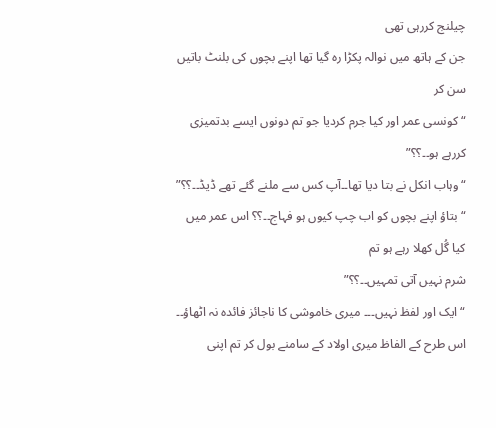چیلنج کررہی تھی
جن کے ہاتھ میں نوالہ پکڑا رہ گیا تھا اپنے بچوں کی بلنٹ باتیں سن کر
“کونسی عمر اور کیا جرم کردیا جو تم دونوں ایسے بدتمیزی کررہے ہو۔۔؟؟”
“وہاب انکل نے بتا دیا تھا۔۔آپ کس سے ملنے گئے تھے ڈیڈ۔۔؟؟”
“بتاؤ اپنے بچوں کو اب چپ کیوں ہو فہاج۔۔؟؟ اس عمر میں کیا گُل کھلا رہے ہو تم
شرم نہیں آتی تمہیں۔۔؟؟”
“ایک اور لفظ نہیں۔۔۔ میری خاموشی کا ناجائز فائدہ نہ اٹھاؤ۔۔ اس طرح کے الفاظ میری اولاد کے سامنے بول کر تم اپنی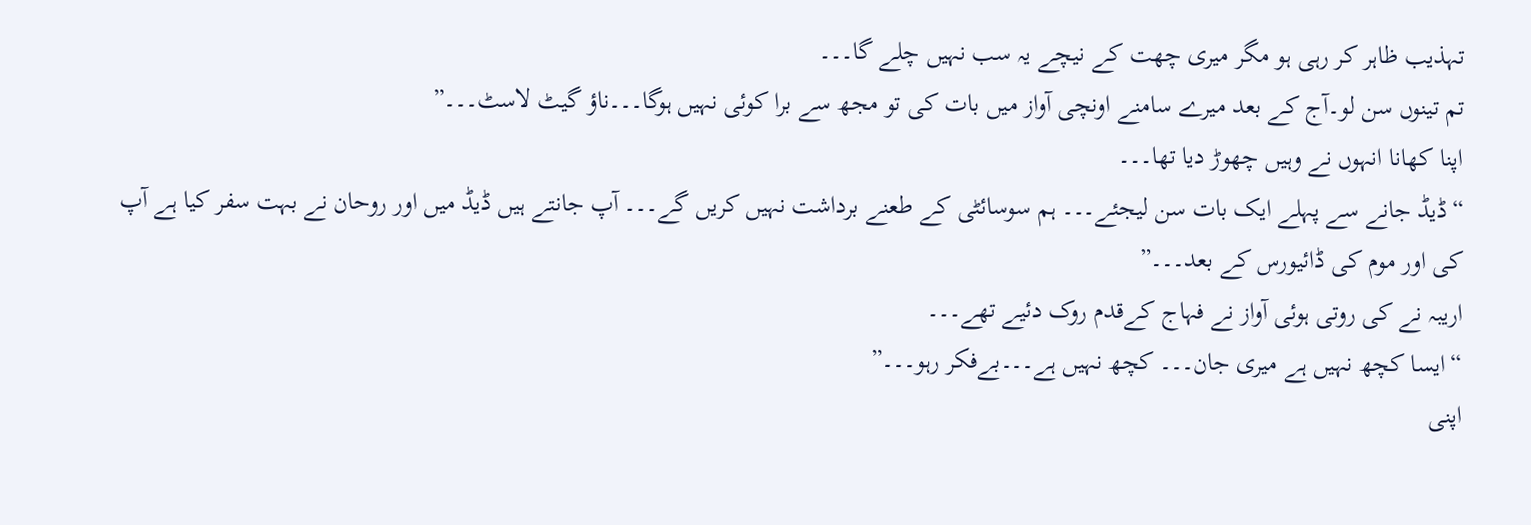تہذیب ظاہر کر رہی ہو مگر میری چھت کے نیچے یہ سب نہیں چلے گا۔۔۔
تم تینوں سن لو۔آج کے بعد میرے سامنے اونچی آواز میں بات کی تو مجھ سے برا کوئی نہیں ہوگا۔۔۔ناؤ گیٹ لاسٹ۔۔۔”
اپنا کھانا انہوں نے وہیں چھوڑ دیا تھا۔۔۔
“ڈیڈ جانے سے پہلے ایک بات سن لیجئے۔۔۔ ہم سوسائٹی کے طعنے برداشت نہیں کریں گے۔۔۔ آپ جانتے ہیں ڈیڈ میں اور روحان نے بہت سفر کیا ہے آپ کی اور موم کی ڈائیورس کے بعد۔۔۔”
اریبہ نے کی روتی ہوئی آواز نے فہاج کےقدم روک دئیے تھے۔۔۔
“ایسا کچھ نہیں ہے میری جان۔۔۔ کچھ نہیں ہے۔۔۔بےفکر رہو۔۔۔”
اپنی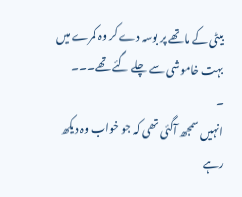بیٹی کے ماتھے پر بوسہ دے کر وہ کمرے میں بہت خاموشی سے چلے گئے تھے۔۔۔
۔
انہیں سمجھ آگئی تھی کہ جو خواب وہ دیکھ رہے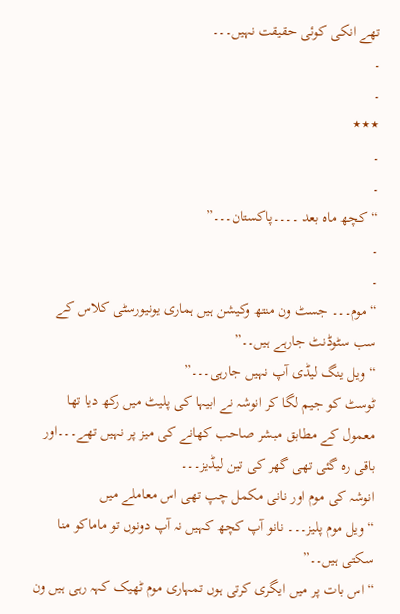تھے انکی کوئی حقیقت نہیں۔۔۔
۔
۔
٭٭٭
۔
۔
“کچھ ماہ بعد ۔۔۔۔پاکستان۔۔۔”
۔
۔
“موم۔۔۔ جسٹ ون منتھ وکیشن ہیں ہماری یونیورسٹی کلاس کے سب سٹوڈنٹ جارہے ہیں۔۔”
“ویل ینگ لیڈی آپ نہیں جارہی۔۔۔”
ٹوسٹ کو جیم لگا کر انوشہ نے ابیہا کی پلیٹ میں رکھ دیا تھا معمول کے مطابق مبشر صاحب کھانے کی میز پر نہیں تھے۔۔۔اور باقی رہ گئی تھی گھر کی تین لیڈیز۔۔۔
انوشہ کی موم اور نانی مکمل چپ تھی اس معاملے میں
“ویل موم پلیز۔۔۔ نانو آپ کچھ کہیں نہ آپ دونوں تو ماماکو منا سکتی ہیں۔۔”
“اس بات پر میں ایگری کرتی ہوں تمہاری موم ٹھیک کہہ رہی ہیں ون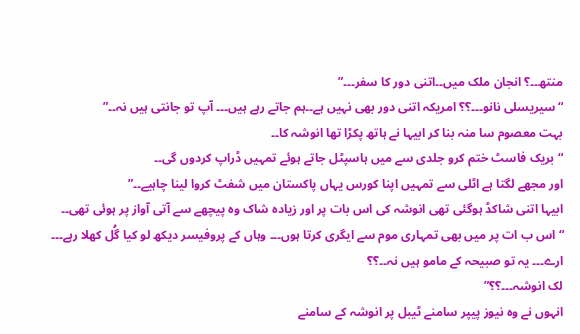منتھ۔۔؟ انجان ملک میں۔۔اتنی دور کا سفر۔۔۔”
“سیریسلی نانو۔۔۔؟؟ امریکہ اتنی دور بھی نہیں ہے۔۔ہم جاتے رہے ہیں۔۔۔ آپ تو جانتی ہیں نہ۔۔”
بہت معصوم سا منہ بنا کر ابیہا نے ہاتھ پکڑا تھا انوشہ کا۔۔
“بریک فاسٹ ختم کرو جلدی سے میں ہاسپٹل جاتے ہوئے تمہیں ڈراپ کردوں گی۔۔
اور مجھے لگتا ہے اٹلی سے تمہیں اپنا کورس یہاں پاکستان میں شفٹ کروا لینا چاہیے۔۔”
ابیہا اتنی شاکڈ ہوگئی تھی انوشہ کی اس بات پر اور زیادہ شاک وہ پیچھے سے آتی آواز پر ہوئی تھی۔۔
“اس ب ات پر میں بھی تمہاری موم سے ایگری کرتا ہوں۔۔۔ وہاں کے پروفیسر دیکھ لو کیا گُل کھلا رہے۔۔۔ ارے۔۔۔ یہ تو صبیحہ کے مامو ہیں نہ۔۔؟؟
لک انوشہ۔۔۔؟؟”
انہوں نے وہ نیوز پیپر سامنے ٹیبل پر انوشہ کے سامنے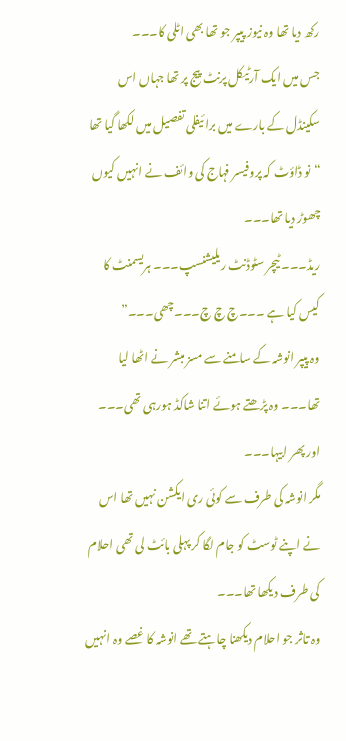رکھ دیا تھا وہ نیوز پیپر جو تھا بھی اٹلی کا۔۔۔
جس میں ایک آرٹیکل پرنٹ پیج پر تھا جہاں اس سکینڈل کے بارے میں برائیفلی تفصیل میں لکھا گیا تھا
“نو ڈاؤٹ کہ پروفیسر فہاج کی وائف نے انہیں کیوں چھوڑ دیا تھا۔۔۔
ریڈ۔۔۔ ٹیچر سٹوڈنٹ ریلیشنسپ۔۔۔ ہریسمنٹ کا کیس کیا ہے ۔۔۔چ چ چ۔۔۔چھی۔۔۔”
وہ پیپر انوشہ کے سامنے سے مسز مبشر نے اٹھا لیا تھا۔۔۔ وہ پڑھتے ہوئے اتنا شاکڈ ہورہی تھی۔۔۔
اور پھر ابیہا۔۔۔
مگر انوشہ کی طرف سے کوئی ری ایکشن نہیں تھا اس نے اپنے ٹوسٹ کو جام لگا کر پہلی بائٹ لی تھی احلام کی طرف دیکھا تھا۔۔۔
وہ تاثر جو احلام دیکھنا چاہتے تھے انوشہ کا غصے وہ انہیں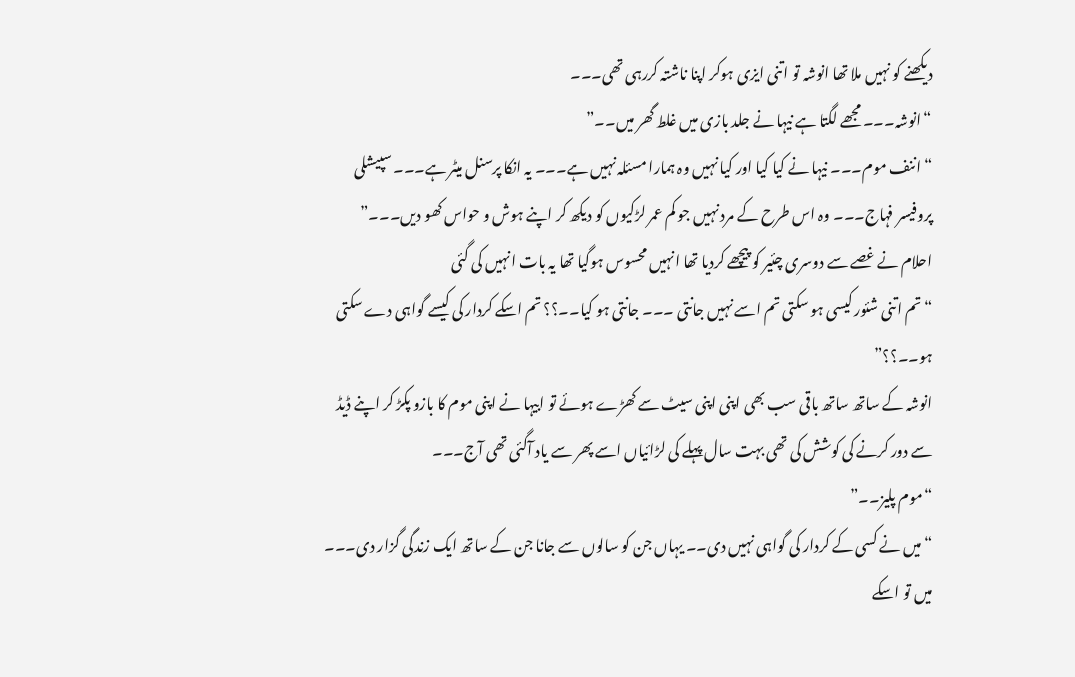دیکھنے کو نہیں ملا تھا انوشہ تو اتنی ایزی ہوکر اپنا ناشتہ کررہی تھی۔۔۔
“انوشہ۔۔۔ مجھے لگتا ہے نیہا نے جلد بازی میں غلط گھر میں۔۔”
“اننف موم۔۔۔ نیہا نے کیا کیا اور کیا نہیں وہ ہمارا مسئلہ نہیں ہے۔۔۔ یہ انکا پرسنل میٹر ہے۔۔۔ سپیشلی پروفیسر فہاج۔۔۔ وہ اس طرح کے مرد نہیں جو کم عمر لڑکیوں کو دیکھ کر اپنے ہوش و حواس کھو دیں۔۔۔”
احلام نے غصے سے دوسری چئیر کو پیچھے کردیا تھا انہیں محسوس ہوگیا تھا یہ بات انہیں کی گئی
“تم اتنی شئور کیسی ہو سکتی تم اسے نہیں جانتی ۔۔۔ جانتی ہو کیا۔۔؟؟ تم اسکے کردار کی کیسے گواہی دے سکتی ہو۔۔؟؟”
انوشہ کے ساتھ ساتھ باقی سب بھی اپنی اپنی سیٹ سے کھڑے ہوئے تو ابیہا نے اپنی موم کا بازو پکڑ کر اپنے ڈیڈ سے دور کرنے کی کوشش کی تھی بہت سال پہلے کی لڑائیاں اسے پھر سے یاد آگئی تھی آج۔۔۔
“موم پلیز۔۔”
“میں نے کسی کے کردار کی گواہی نہیں دی۔۔ یہاں جن کو سالوں سے جانا جن کے ساتھ ایک زندگی گزار دی۔۔۔ میں تو اسکے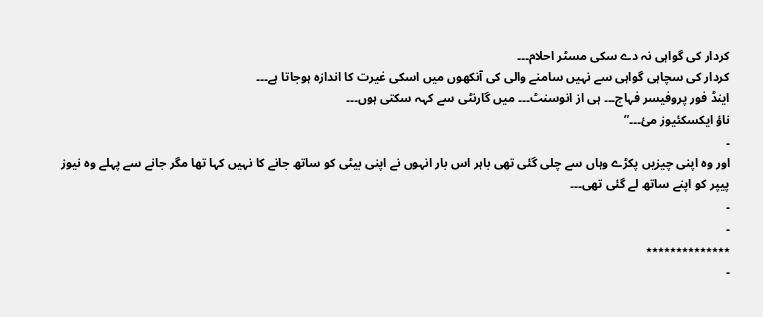کردار کی گواہی نہ دے سکی مسٹر احلام۔۔۔
کردار کی سچاہی گواہی سے نہیں سامنے والی کی آنکھوں میں اسکی غیرت کا اندازہ ہوجاتا ہے۔۔۔
اینڈ فور پروفیسر فہاج۔۔۔ ہی از انوسنٹ۔۔۔ میں گارنٹی سے کہہ سکتی ہوں۔۔۔
ناؤ ایکسکئیوز مئ۔۔۔”
۔
اور وہ اپنی چیزیں پکڑے وہاں سے چلی گئی تھی باہر اس بار انہوں نے اپنی بیٹی کو ساتھ جانے کا نہیں کہا تھا مگر جانے سے پہلے وہ نیوز پیپر کو اپنے ساتھ لے گئی تھی۔۔۔
۔
۔
٭٭٭٭٭٭٭٭٭٭٭٭٭٭
۔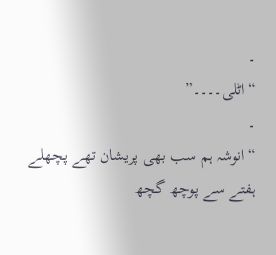۔
“اٹلی۔۔۔۔”
۔
“انوشہ ہم سب بھی پریشان تھے پچھلے ہفتے سے پوچھ گچھ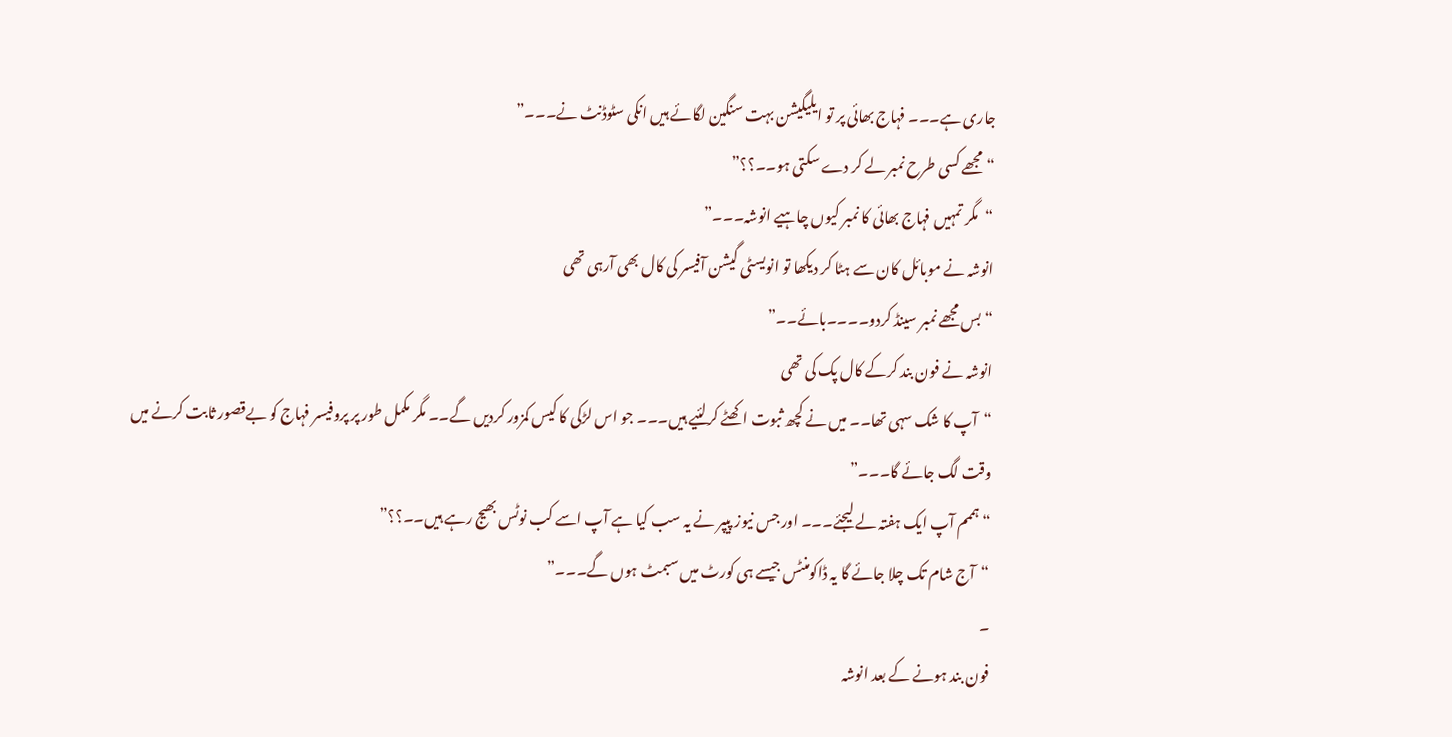جاری ہے۔۔۔ فہاج بھائی پر تو ایلیگیشن بہت سنگین لگائے ہیں انکی سٹوڈنٹ نے۔۔۔”
“مجھے کسی طرح نمبر لے کر دے سکتی ہو۔۔؟؟”
“مگر تمہیں فہاج بھائی کا نمبر کیوں چاہیے انوشہ۔۔۔”
انوشہ نے موبائل کان سے ہٹا کر دیکھا تو انویسٹی گیشن آفیسر کی کال بھی آرہی تھی
“بس مجھے نمبر سینڈ کردو۔۔۔۔بائے۔۔”
انوشہ نے فون بند کرکے کال پک کی تھی
“آپ کا شک سہی تھا۔۔ میں نے کچھ ثبوت اکھٹے کرلئیے ہیں۔۔۔ جو اس لڑکی کا کیس کمزور کردیں گے۔۔ مگر مکمل طور پر پروفیسر فہاج کو بےقصور ثابت کرنے میں وقت لگ جائے گا۔۔۔”
“ہممم آپ ایک ہفتہ لے لیجئے۔۔۔ اور جس نیوز پیپر نے یہ سب کیا ہے آپ اسے کب نوٹس بھیج رہے ہیں۔۔؟؟”
“آج شام تک چلا جائے گا یہ ڈاکومنٹس جیسے ہی کورٹ میں سبمٹ ہوں گے۔۔۔”
۔
فون بند ہونے کے بعد انوشہ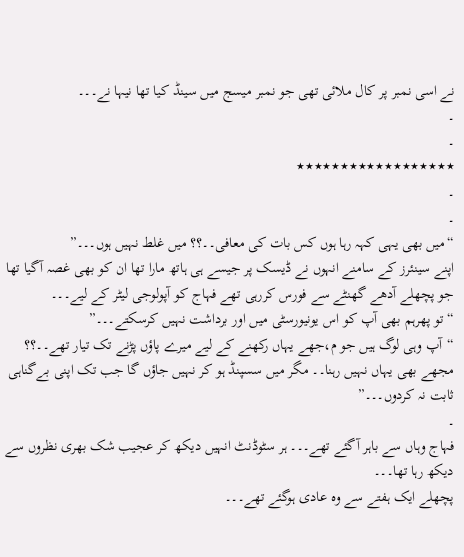نے اسی نمبر پر کال ملائی تھی جو نمبر میسج میں سینڈ کیا تھا نیہا نے۔۔۔
۔
۔
٭٭٭٭٭٭٭٭٭٭٭٭٭٭٭٭٭٭
۔
۔
“میں بھی یہی کہہ رہا ہوں کس بات کی معافی۔۔؟؟ میں غلط نہیں ہوں۔۔۔”
اپنے سینئرز کے سامنے انہوں نے ڈیسک پر جیسے ہی ہاتھ مارا تھا ان کو بھی غصہ آگیا تھا
جو پچھلے آدھے گھنٹے سے فورس کررہی تھے فہاج کو آپولوجی لیٹر کے لیے۔۔۔
“تو پھرہم بھی آپ کو اس یونیورسٹی میں اور برداشت نہیں کرسکتے۔۔۔”
“آپ وہی لوگ ہیں جو م،جھے یہاں رکھنے کے لیے میرے پاؤں پڑنے تک تیار تھے۔۔؟؟
مجھے بھی یہاں نہیں رہنا۔۔ مگر میں سسپنڈ ہو کر نہیں جاؤں گا جب تک اپنی بےگناہی ثابت نہ کردوں۔۔۔”
۔
فہاج وہاں سے باہر آگئے تھے۔۔۔ ہر سٹوڈنٹ انہیں دیکھ کر عجیب شک بھری نظروں سے دیکھ رہا تھا۔۔۔
پچھلے ایک ہفتے سے وہ عادی ہوگئے تھے۔۔۔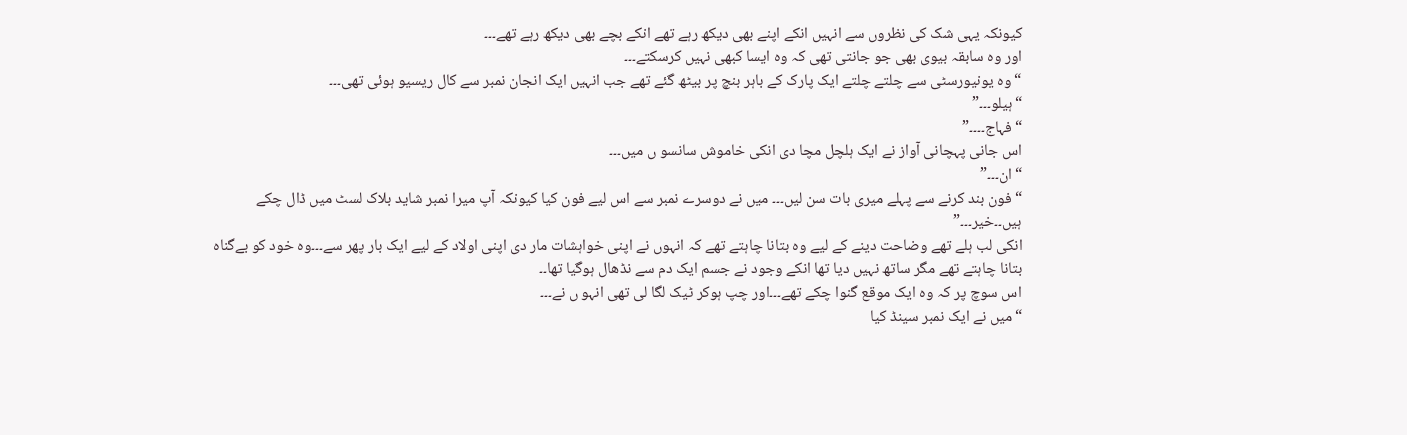کیونکہ یہی شک کی نظروں سے انہیں انکے اپنے بھی دیکھ رہے تھے انکے بچے بھی دیکھ رہے تھے۔۔۔
اور وہ سابقہ بیوی بھی جو جانتی تھی کہ وہ ایسا کبھی نہیں کرسکتے۔۔۔
“وہ یونیورسٹی سے چلتے چلتے ایک پارک کے باہر بنچ پر بیٹھ گئے تھے جب انہیں ایک انجان نمبر سے کال ریسیو ہوئی تھی۔۔۔
“ہیلو۔۔۔”
“فہاج۔۔۔۔”
اس جانی پہچانی آواز نے ایک ہلچل مچا دی انکی خاموش سانسو ں میں۔۔۔
“ان۔۔۔”
“فون بند کرنے سے پہلے میری بات سن لیں۔۔۔ میں نے دوسرے نمبر سے اس لیے فون کیا کیونکہ آپ میرا نمبر شاید بلاک لسٹ میں ڈال چکے ہیں۔۔خیر۔۔۔”
انکی لب ہلے تھے وضاحت دینے کے لیے وہ بتانا چاہتے تھے کہ انہوں نے اپنی خواہشات مار دی اپنی اولاد کے لیے ایک بار پھر سے۔۔۔وہ خود کو بےگناہ بتانا چاہتے تھے مگر ساتھ نہیں دیا تھا انکے وجود نے جسم ایک دم سے نڈھال ہوگیا تھا۔۔
اس سوچ پر کہ وہ ایک موقع گنوا چکے تھے۔۔۔اور چپ ہوکر ٹیک لگا لی تھی انہو ں نے۔۔۔
“میں نے ایک نمبر سینڈ کیا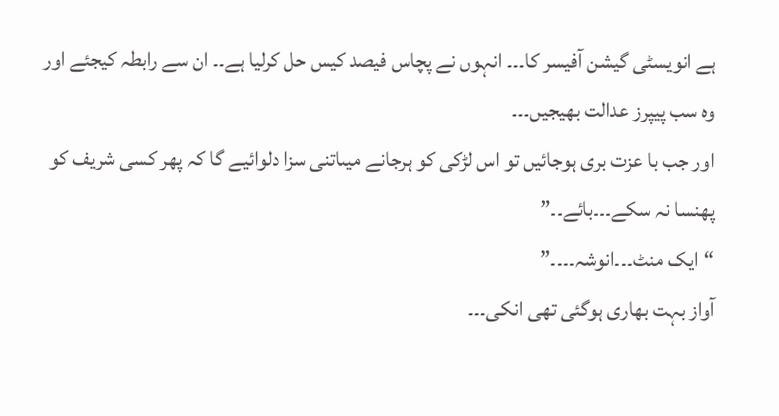ہے انویسٹی گیشن آفیسر کا۔۔۔ انہوں نے پچاس فیصد کیس حل کرلیا ہے۔۔ ان سے رابطہ کیجئے اور وہ سب پیپرز عدالت بھیجیں۔۔۔
اور جب با عزت بری ہوجائیں تو اس لڑکی کو ہرجانے میںاتنی سزا دلوائیے گا کہ پھر کسی شریف کو پھنسا نہ سکے۔۔۔بائے۔۔”
“ایک منٹ۔۔۔انوشہ۔۔۔۔”
آواز بہت بھاری ہوگئی تھی انکی۔۔۔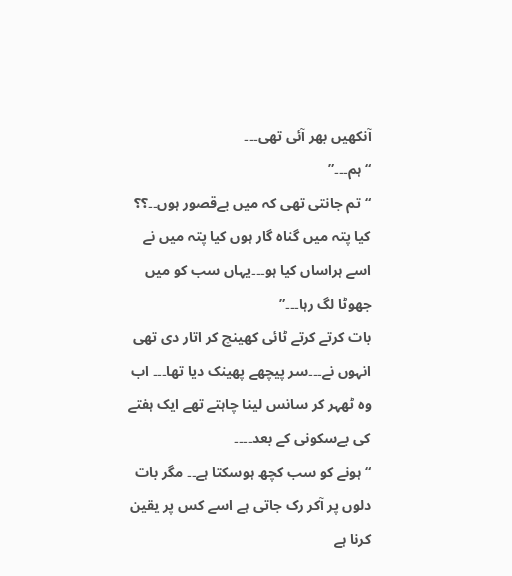آنکھیں بھر آئی تھی۔۔۔
“ہم۔۔۔”
“تم جانتی تھی کہ میں بےقصور ہوں۔۔؟؟ کیا پتہ میں گناہ گار ہوں کیا پتہ میں نے اسے ہراساں کیا ہو۔۔۔یہاں سب کو میں جھوٹا لگ رہا۔۔۔”
بات کرتے کرتے ٹائی کھینچ کر اتار دی تھی انہوں نے۔۔۔سر پیچھے پھینک دیا تھا۔۔۔ اب وہ ٹھہر کر سانس لینا چاہتے تھے ایک ہفتے کی بےسکونی کے بعد۔۔۔۔
“ہونے کو سب کچھ ہوسکتا ہے۔۔ مگر بات دلوں پر آکر رک جاتی ہے اسے کس پر یقین کرنا ہے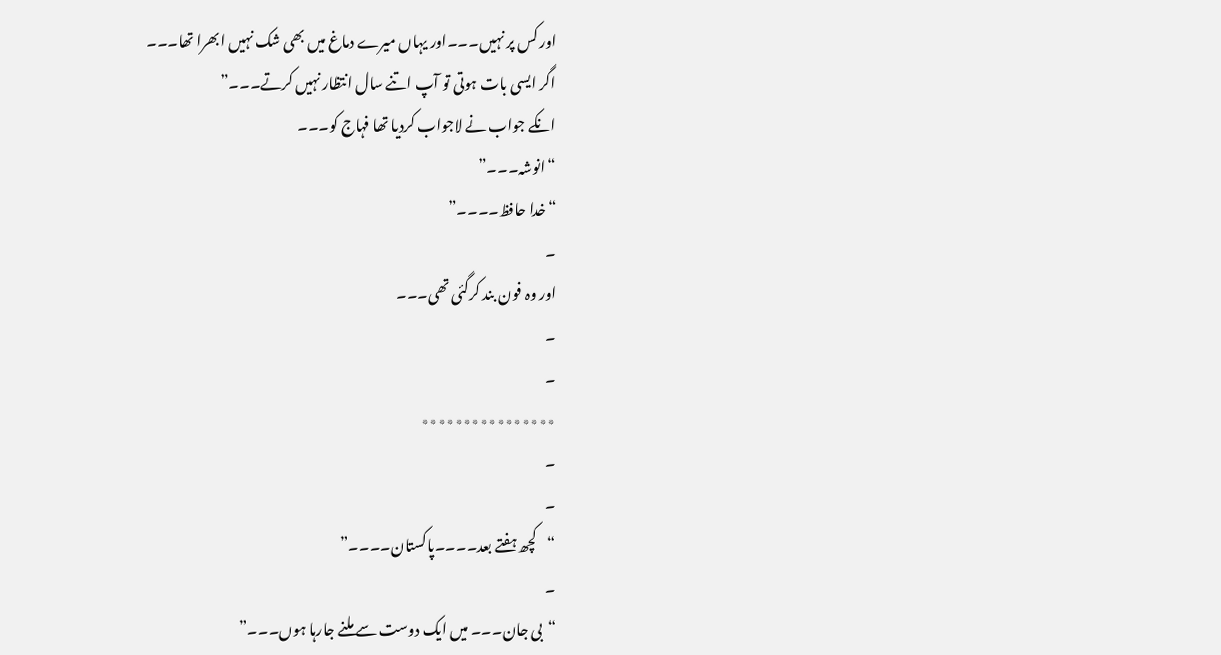اور کس پر نہیں۔۔۔اور یہاں میرے دماغ میں بھی شک نہیں ابھرا تھا۔۔۔
اگر ایسی بات ہوتی تو آپ اتنے سال انتظار نہیں کرتے۔۔۔”
انکے جواب نے لاجواب کردیا تھا فہاج کو۔۔۔
“انوشہ۔۔۔”
“خدا حافظ۔۔۔۔”
۔
اور وہ فون بند کرگئی تھی۔۔۔
۔
۔
٭٭٭٭٭٭٭٭٭٭٭٭٭٭٭٭
۔
۔
“کچھ ہفتے بعد۔۔۔۔پاکستان۔۔۔۔”
۔
“بی جان۔۔۔ میں ایک دوست سے ملنے جارہا ہوں۔۔۔”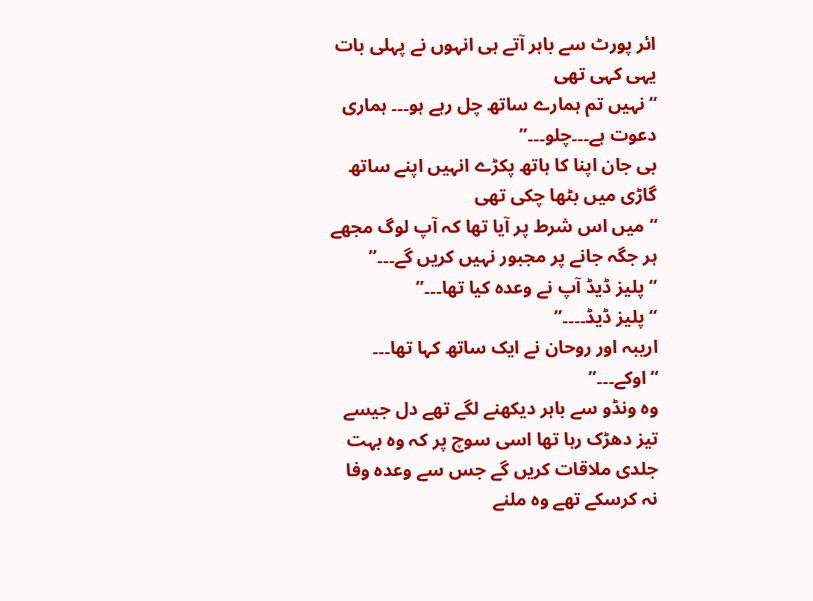ائر پورٹ سے باہر آتے ہی انہوں نے پہلی بات یہی کہی تھی
“نہیں تم ہمارے ساتھ چل رہے ہو۔۔۔ ہماری دعوت ہے۔۔۔چلو۔۔۔”
بی جان اپنا کا ہاتھ پکڑے انہیں اپنے ساتھ گاڑی میں بٹھا چکی تھی
“میں اس شرط پر آیا تھا کہ آپ لوگ مجھے ہر جگہ جانے پر مجبور نہیں کریں گے۔۔۔”
“پلیز ڈیڈ آپ نے وعدہ کیا تھا۔۔۔”
“پلیز ڈیڈ۔۔۔۔”
اریبہ اور روحان نے ایک ساتھ کہا تھا۔۔۔
“اوکے۔۔۔”
وہ ونڈو سے باہر دیکھنے لگے تھے دل جیسے تیز دھڑک رہا تھا اسی سوچ پر کہ وہ بہت جلدی ملاقات کریں گے جس سے وعدہ وفا نہ کرسکے تھے وہ ملنے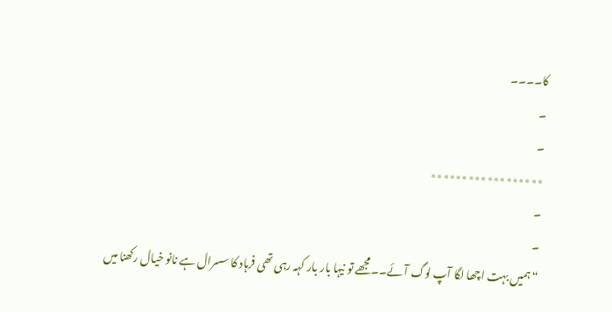کا۔۔۔۔
۔
۔
٭٭٭٭٭٭٭٭٭٭٭٭٭٭٭٭٭٭
۔
۔
“ہمیں بہت اچھا لگا آپ لوگ آئے۔۔مجھے تو نیہا بار بار کہہ رہی تھی فرہاد کا سسرال ہے نانو خیال رکھنا میں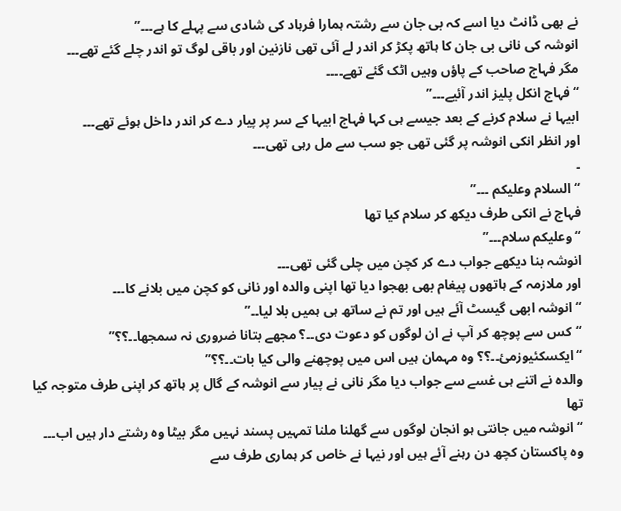نے بھی ڈانٹ دیا اسے کہ بی جان سے رشتہ ہمارا فرہاد کی شادی سے پہلے کا ہے۔۔۔”
انوشہ کی نانی بی جان کا ہاتھ پکڑ کر اندر لے آئی تھی نازنین اور باقی لوگ تو اندر چلے گئے تھے۔۔۔
مگر فہاج صاحب کے پاؤں وہیں اٹک گئے تھے۔۔۔۔
“فہاج انکل پلیز اندر آئیے۔۔۔”
ابیہا نے سلام کرنے کے بعد جیسے ہی کہا فہاج ابیہا کے سر پر پیار دے کر اندر داخل ہوئے تھے۔۔۔
اور انظر انکی انوشہ پر گئی تھی جو سب سے مل رہی تھی۔۔۔
۔
“السلام وعلیکم ۔۔۔”
فہاج نے انکی طرف دیکھ کر سلام کیا تھا
“وعلیکم سلام۔۔۔”
انوشہ بنا دیکھے جواب دے کر کچن میں چلی گئی تھی۔۔۔
اور ملازمہ کے ہاتھوں پیغام بھی بھجوا دیا تھا اپنی والدہ اور نانی کو کچن میں بلانے کا۔۔۔
“انوشہ ابھی گیسٹ آئے ہیں اور تم نے ساتھ ہی ہمیں بلا لیا۔۔”
“کس سے پوچھ کر آپ نے ان لوگوں کو دعوت دی۔۔؟ مجھے بتانا ضروری نہ سمجھا۔۔؟؟”
“ایکسکئیوزمئ۔۔؟؟ وہ مہمان ہیں اس میں پوچھنے والی کیا بات۔۔؟؟”
والدہ نے اتنے ہی غسے سے جواب دیا مگر نانی نے پیار سے انوشہ کے گال پر ہاتھ کر اپنی طرف متوجہ کیا تھا
“انوشہ میں جانتی ہو انجان لوگوں سے گھلنا ملنا تمہیں پسند نہیں مگر بیٹا وہ رشتے دار ہیں اب۔۔۔ وہ پاکستان کچھ دن رہنے آئے ہیں اور نیہا نے خاص کر ہماری طرف سے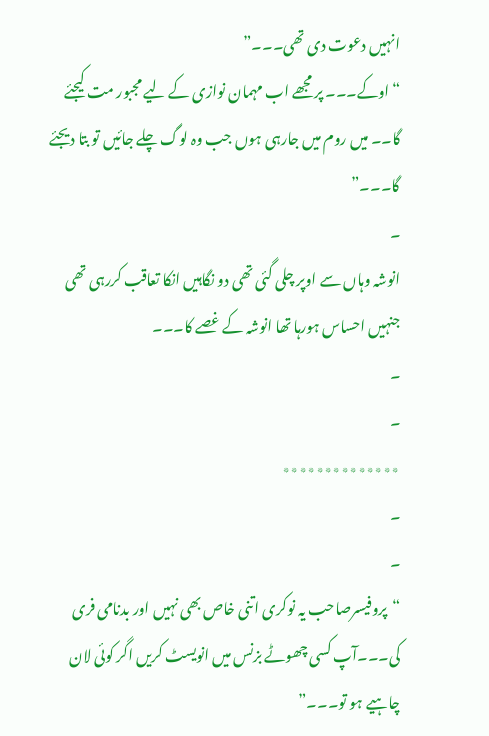انہیں دعوت دی تھی۔۔۔”
“اوکے۔۔۔ پر مجھے اب مہمان نوازی کے لیے مجبور مت کیجئے گا۔۔ میں روم میں جارہی ہوں جب وہ لوگ چلے جائیں تو بتا دیجئے گا۔۔۔”
۔
انوشہ وہاں سے اوپر چلی گئی تھی دو نگاہیں انکا تعاقب کررہی تھی جنہیں احساس ہورہا تھا انوشہ کے غصے کا۔۔۔
۔
۔
٭٭٭٭٭٭٭٭٭٭٭٭٭٭
۔
۔
“پروفیسرصاحب یہ نوکری اتنی خاص بھی نہیں اور بدنامی فری کی۔۔۔آپ کسی چھوٹے بزنس میں انویسٹ کریں اگر کوئی لان چاہیے ہو تو۔۔۔”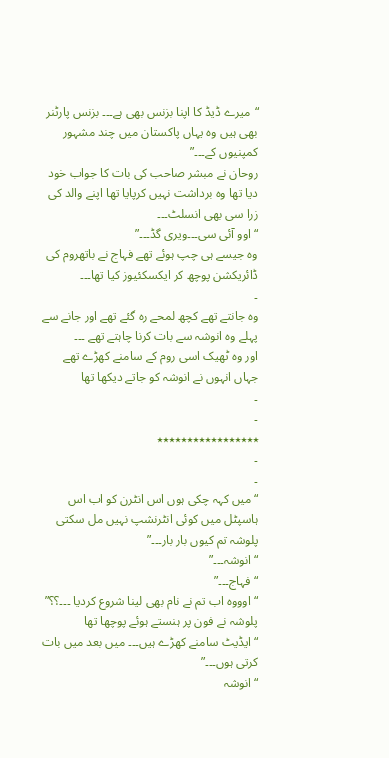“میرے ڈیڈ کا اپنا بزنس بھی ہے۔۔۔ بزنس پارٹنر بھی ہیں وہ یہاں پاکستان میں چند مشہور کمپنیوں کے۔۔۔”
روحان نے مبشر صاحب کی بات کا جواب خود دیا تھا وہ برداشت نہیں کرپایا تھا اپنے والد کی زرا سی بھی انسلٹ۔۔۔
“اوو آئی سی۔۔۔ویری گڈ۔۔۔”
وہ جیسے ہی چپ ہوئے تھے فہاج نے باتھروم کی ڈائریکشن پوچھ کر ایکسکئیوز کیا تھا۔۔۔
۔
وہ جانتے تھے کچھ لمحے رہ گئے تھے اور جانے سے پہلے وہ انوشہ سے بات کرنا چاہتے تھے ۔۔۔
اور وہ ٹھیک اسی روم کے سامنے کھڑے تھے جہاں انہوں نے انوشہ کو جاتے دیکھا تھا
۔
۔
٭٭٭٭٭٭٭٭٭٭٭٭٭٭٭٭٭
۔
۔
“میں کہہ چکی ہوں اس انٹرن کو اب اس ہاسپٹل میں کوئی انٹرنشپ نہیں مل سکتی پلوشہ تم کیوں بار بار۔۔۔”
“انوشہ۔۔۔”
“فہاج۔۔۔”
“اوووہ اب تم نے نام بھی لینا شروع کردیا ۔۔۔؟؟”
پلوشہ نے فون پر ہنستے ہوئے پوچھا تھا
“ایڈیٹ سامنے کھڑے ہیں۔۔۔ میں بعد میں بات کرتی ہوں۔۔۔”
“انوشہ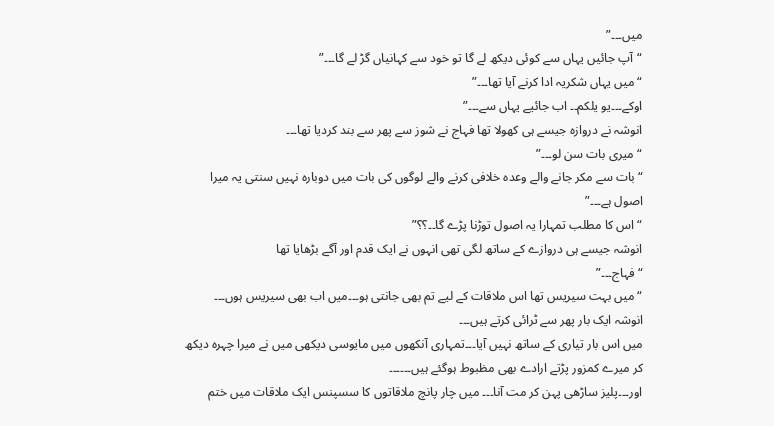میں۔۔۔”
“آپ جائیں یہاں سے کوئی دیکھ لے گا تو خود سے کہانیاں گڑ لے گا۔۔۔”
“میں یہاں شکریہ ادا کرنے آیا تھا۔۔۔”
اوکے۔۔۔یو یلکم۔۔ اب جائیے یہاں سے۔۔۔”
انوشہ نے دروازہ جیسے ہی کھولا تھا فہاج نے شوز سے پھر سے بند کردیا تھا۔۔۔
“میری بات سن لو۔۔۔”
“بات سے مکر جانے والے وعدہ خلافی کرنے والے لوگوں کی بات میں دوبارہ نہیں سنتی یہ میرا اصول ہے۔۔۔”
“اس کا مطلب تمہارا یہ اصول توڑنا پڑے گا۔۔؟؟”
انوشہ جیسے ہی دروازے کے ساتھ لگی تھی انہوں نے ایک قدم اور آگے بڑھایا تھا
“فہاج۔۔۔”
“میں بہت سیریس تھا اس ملاقات کے لیے تم بھی جانتی ہو۔۔۔میں اب بھی سیریس ہوں۔۔۔
انوشہ ایک بار پھر سے ٹرائی کرتے ہیں۔۔۔
میں اس بار تیاری کے ساتھ نہیں آیا۔۔۔تمہاری آنکھوں میں مایوسی دیکھی میں نے میرا چہرہ دیکھ کر میرے کمزور پڑتے ارادے بھی مظبوط ہوگئے ہیں۔۔۔۔۔۔
اور۔۔۔پلیز ساڑھی پہن کر مت آنا۔۔۔ میں چار پانچ ملاقاتوں کا سسپنس ایک ملاقات میں ختم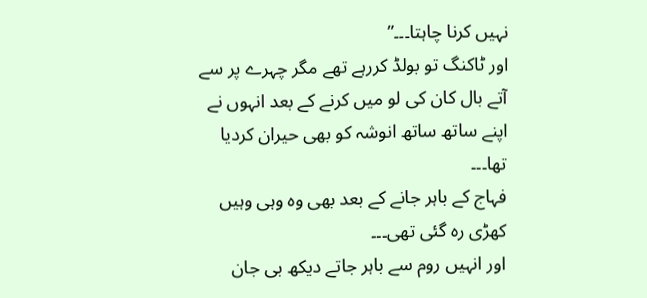نہیں کرنا چاہتا۔۔۔”
اور ٹاکنگ تو بولڈ کررہے تھے مگر چہرے پر سے آتے بال کان کی لو میں کرنے کے بعد انہوں نے اپنے ساتھ ساتھ انوشہ کو بھی حیران کردیا تھا۔۔۔
فہاج کے باہر جانے کے بعد بھی وہ وہی وہیں کھڑی رہ گئی تھی۔۔۔
اور انہیں روم سے باہر جاتے دیکھ بی جان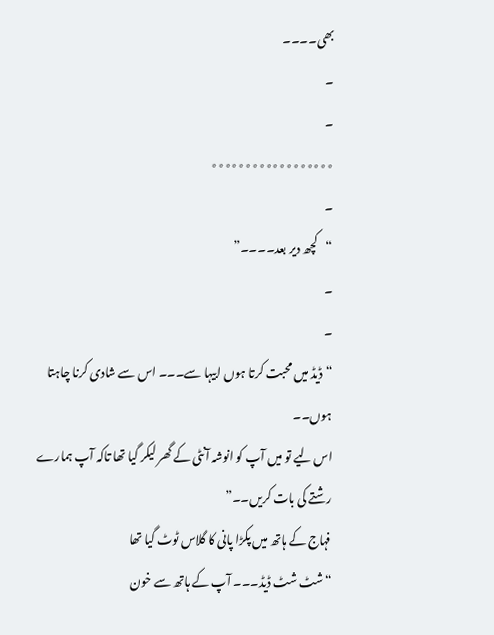بھی۔۔۔۔
۔
۔
٭٭٭٭٭٭٭٭٭٭٭٭٭٭٭٭٭٭
۔
“کچھ دیر بعد۔۔۔۔”
۔
۔
“ڈیڈ میں محبت کرتا ہوں ابیہا سے۔۔۔ اس سے شادی کرنا چاہتا ہوں۔۔
اس لیے تو میں آپ کو انوشہ آنٹی کے گھر لیکر گیا تھا تاکہ آپ ہمارے رشتے کی بات کریں۔۔”
فہاج کے ہاتھ میں پکڑا پانی کا گلاس ٹوٹ گیا تھا
“شٹ شٹ ڈیڈ۔۔۔ آپ کے ہاتھ سے خون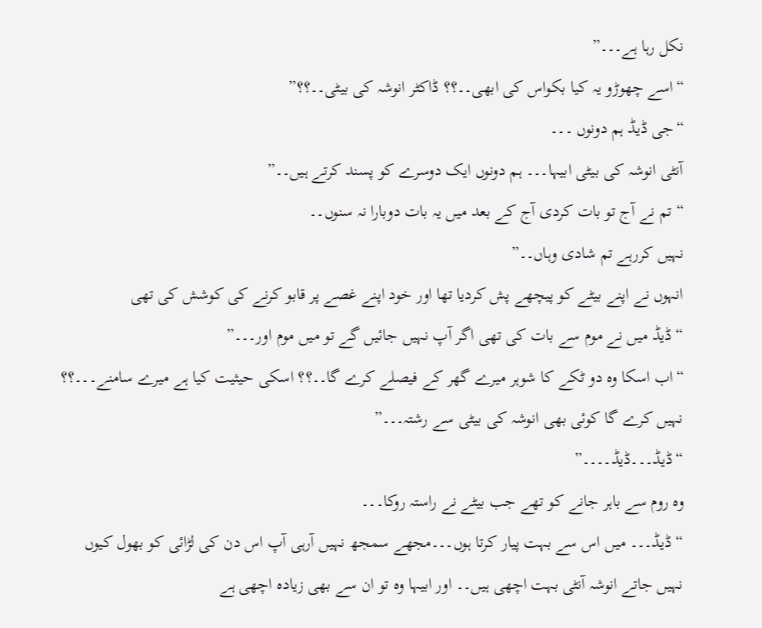نکل رہا ہے۔۔۔”
“اسے چھوڑو یہ کیا بکواس کی ابھی۔۔؟؟ ڈاکٹر انوشہ کی بیٹی۔۔؟؟”
“جی ڈیڈ ہم دونوں ۔۔۔
آنٹی انوشہ کی بیٹی ابیہا۔۔۔ ہم دونوں ایک دوسرے کو پسند کرتے ہیں۔۔”
“تم نے آج تو بات کردی آج کے بعد میں یہ بات دوبارا نہ سنوں۔۔
نہیں کررہے تم شادی وہاں۔۔”
انہوں نے اپنے بیٹے کو پیچھے پش کردیا تھا اور خود اپنے غصے پر قابو کرنے کی کوشش کی تھی
“ڈیڈ میں نے موم سے بات کی تھی اگر آپ نہیں جائیں گے تو میں موم اور۔۔۔”
“اب اسکا وہ دو ٹکے کا شوہر میرے گھر کے فیصلے کرے گا۔۔؟؟ اسکی حیثیت کیا ہے میرے سامنے۔۔۔؟؟ نہیں کرے گا کوئی بھی انوشہ کی بیٹی سے رشتہ۔۔۔”
“ڈیڈ۔۔۔ڈیڈ۔۔۔۔”
وہ روم سے باہر جانے کو تھے جب بیٹے نے راستہ روکا۔۔۔
“ڈیڈ۔۔۔ میں اس سے بہت پیار کرتا ہوں۔۔۔مجھے سمجھ نہیں آرہی آپ اس دن کی لڑائی کو بھول کیوں نہیں جاتے انوشہ آنٹی بہت اچھی ہیں۔۔ اور ابیہا وہ تو ان سے بھی زیادہ اچھی ہے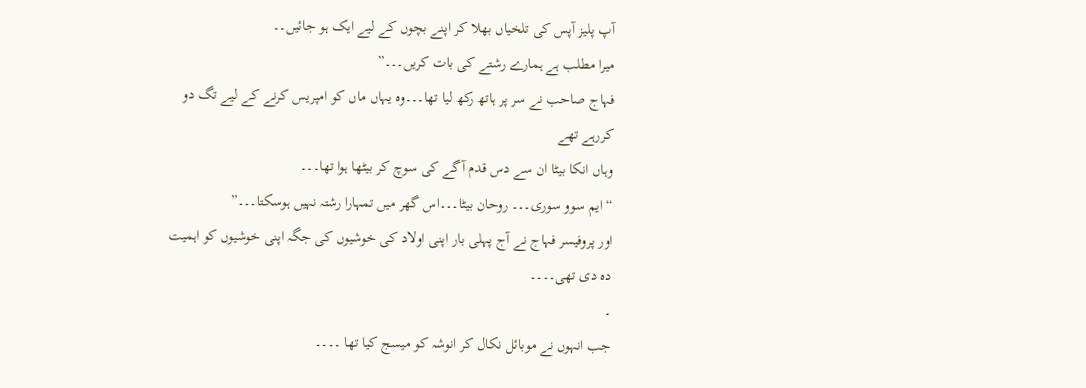آپ پلیز آپس کی تلخیاں بھلا کر اپنے بچوں کے لیے ایک ہو جائیں۔۔
میرا مطلب ہے ہمارے رشتے کی بات کریں۔۔۔”
فہاج صاحب نے سر پر ہاتھ رکھ لیا تھا۔۔۔وہ یہاں ماں کو امپریس کرنے کے لیے تگ دو کررہے تھے
وہاں انکا بیٹا ان سے دس قدم آگے کی سوچ کر بیٹھا ہوا تھا۔۔۔
“ایم سوو سوری۔۔۔ روحان بیٹا۔۔۔اس گھر میں تمہارا رشتہ نہیں ہوسکتا۔۔۔”
اور پروفیسر فہاج نے آج پہلی بار اپنی اولاد کی خوشیوں کی جگہ اپنی خوشیوں کو اہمیت دہ دی تھی۔۔۔۔
۔
جب انہوں نے موبائل نکال کر انوشہ کو میسج کیا تھا ۔۔۔۔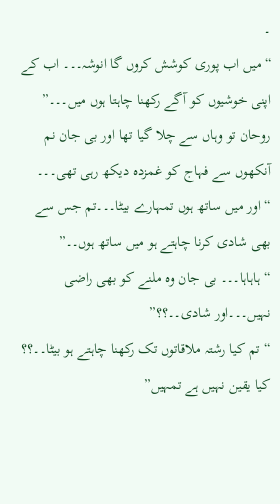۔
“میں اب پوری کوشش کروں گا انوشہ۔۔۔ اب کے اپنی خوشیوں کو آگے رکھنا چاہتا ہوں میں۔۔۔”
روحان تو وہاں سے چلا گیا تھا اور بی جان نم آنکھوں سے فہاج کو غمزدہ دیکھ رہی تھی۔۔۔
“اور میں ساتھ ہوں تمہارے بیٹا۔۔۔تم جس سے بھی شادی کرنا چاہتے ہو میں ساتھ ہوں۔۔”
“ہاہاہا۔۔۔ بی جان وہ ملنے کو بھی راضی نہیں۔۔۔اور شادی۔۔؟؟”
“تم کیا رشتہ ملاقاتوں تک رکھنا چاہتے ہو بیٹا۔۔؟؟ کیا یقین نہیں ہے تمہیں”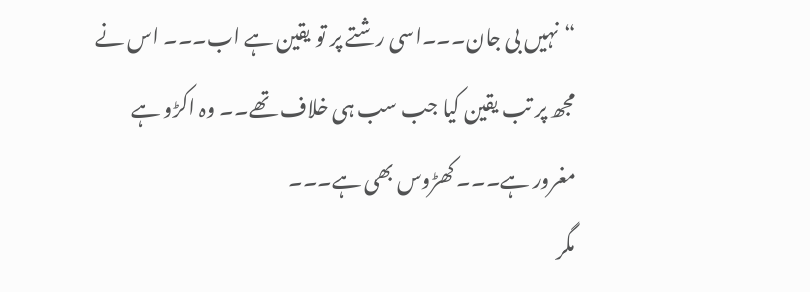“نہیں بی جان۔۔۔اسی رشتے پر تو یقین ہے اب۔۔۔ اس نے مجھ پر تب یقین کیا جب سب ہی خلاف تھے۔۔ وہ اکڑو ہے مغرور ہے۔۔۔ کھڑوس بھی ہے۔۔۔
مگر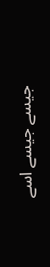جیسے جیسے اسے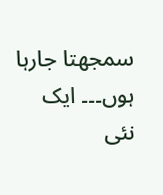سمجھتا جارہا ہوں۔۔۔ ایک نئی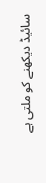سائیڈ دیکھنے کو ملتی ہے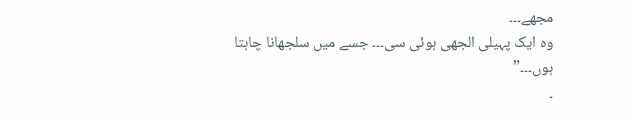مجھے۔۔۔
وہ ایک پہیلی الجھی ہوئی سی۔۔۔ جسے میں سلجھانا چاہتا ہوں۔۔۔”
۔